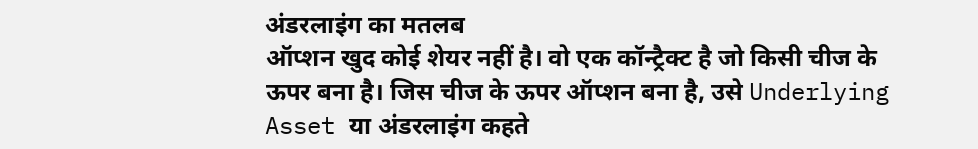अंडरलाइंग का मतलब
ऑप्शन खुद कोई शेयर नहीं है। वो एक कॉन्ट्रैक्ट है जो किसी चीज के ऊपर बना है। जिस चीज के ऊपर ऑप्शन बना है, उसे Underlying Asset या अंडरलाइंग कहते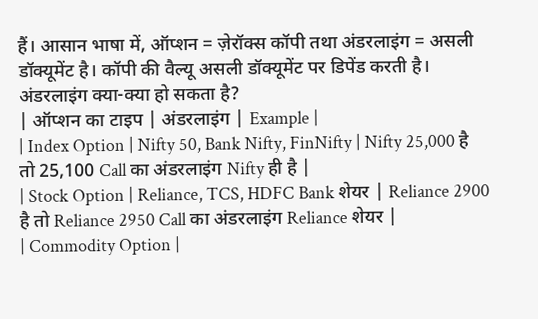हैं। आसान भाषा में, ऑप्शन = ज़ेरॉक्स कॉपी तथा अंडरलाइंग = असली डॉक्यूमेंट है। कॉपी की वैल्यू असली डॉक्यूमेंट पर डिपेंड करती है।
अंडरलाइंग क्या-क्या हो सकता है?
| ऑप्शन का टाइप | अंडरलाइंग | Example |
| Index Option | Nifty 50, Bank Nifty, FinNifty | Nifty 25,000 है तो 25,100 Call का अंडरलाइंग Nifty ही है |
| Stock Option | Reliance, TCS, HDFC Bank शेयर | Reliance 2900 है तो Reliance 2950 Call का अंडरलाइंग Reliance शेयर |
| Commodity Option |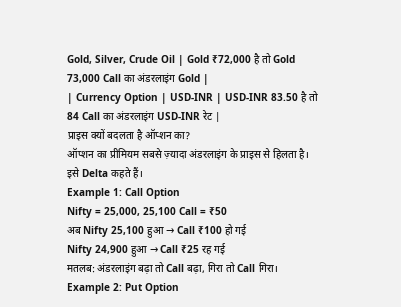Gold, Silver, Crude Oil | Gold ₹72,000 है तो Gold 73,000 Call का अंडरलाइंग Gold |
| Currency Option | USD-INR | USD-INR 83.50 है तो 84 Call का अंडरलाइंग USD-INR रेट |
प्राइस क्यों बदलता है ऑप्शन का?
ऑप्शन का प्रीमियम सबसे ज़्यादा अंडरलाइंग के प्राइस से हिलता है। इसे Delta कहते हैं।
Example 1: Call Option
Nifty = 25,000, 25,100 Call = ₹50
अब Nifty 25,100 हुआ → Call ₹100 हो गई
Nifty 24,900 हुआ → Call ₹25 रह गई
मतलब: अंडरलाइंग बढ़ा तो Call बढ़ा, गिरा तो Call गिरा।
Example 2: Put Option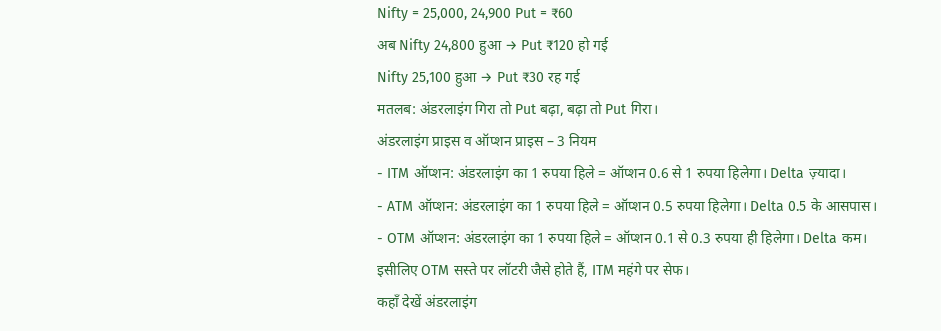Nifty = 25,000, 24,900 Put = ₹60
अब Nifty 24,800 हुआ → Put ₹120 हो गई
Nifty 25,100 हुआ → Put ₹30 रह गई
मतलब: अंडरलाइंग गिरा तो Put बढ़ा, बढ़ा तो Put गिरा।
अंडरलाइंग प्राइस व ऑप्शन प्राइस – 3 नियम
- ITM ऑप्शन: अंडरलाइंग का 1 रुपया हिले = ऑप्शन 0.6 से 1 रुपया हिलेगा। Delta ज़्यादा।
- ATM ऑप्शन: अंडरलाइंग का 1 रुपया हिले = ऑप्शन 0.5 रुपया हिलेगा। Delta 0.5 के आसपास।
- OTM ऑप्शन: अंडरलाइंग का 1 रुपया हिले = ऑप्शन 0.1 से 0.3 रुपया ही हिलेगा। Delta कम।
इसीलिए OTM सस्ते पर लॉटरी जैसे होते हैं, ITM महंगे पर सेफ।
कहाँ देखें अंडरलाइंग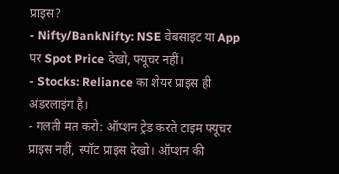प्राइस?
- Nifty/BankNifty: NSE वेबसाइट या App पर Spot Price देखो, फ्यूचर नहीं।
- Stocks: Reliance का शेयर प्राइस ही अंडरलाइंग है।
- गलती मत करो: ऑप्शन ट्रेड करते टाइम फ्यूचर प्राइस नहीं, स्पॉट प्राइस देखो। ऑप्शन की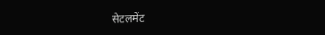सेटलमेंट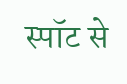स्पॉट से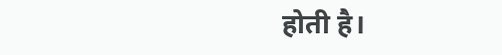होती है।